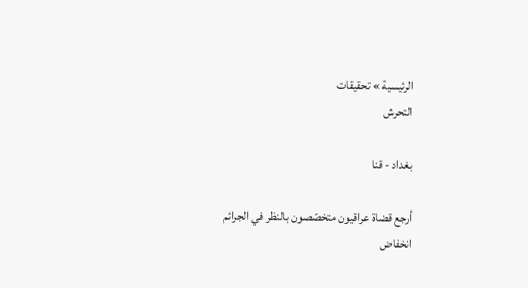الرئيسية » تحقيقات
التحرش

بغداد - قنا

أرجع قضاة عراقيون متخصّصون بالنظر في الجرائم انخفاض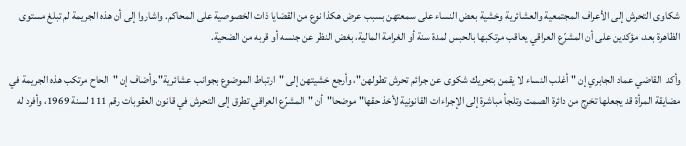شكاوى التحرش إلى الأعراف المجتمعية والعشائرية وخشية بعض النساء على سمعتهن بسبب عرض هكذا نوع من القضايا ذات الخصوصية على المحاكم. واشاروا إلى أن هذه الجريمة لم تبلغ مستوى الظاهرة بعد، مؤكدين على أن المشرّع العراقي يعاقب مرتكبها بالحبس لمدة سنة أو الغرامة المالية، بغض النظر عن جنسه أو قربه من الضحية.

وأكد  القاضي عماد الجابري إن "أغلب النساء لا يقمن بتحريك شكوى عن جرائم تحرش تطولهن"، وأرجع خشيتهن إلى "ارتباط الموضوع بجوانب عشائرية".وأضاف إن "الحاح مرتكب هذه الجريمة في مضايقة المرأة قد يجعلها تخرج من دائرة الصمت وتلجأ مباشرة إلى الإجراءات القانونية لأخذ حقها" موضحا"أن "المشرّع العراقي تطرق إلى التحرش في قانون العقوبات رقم 111 لسنة 1969، وأفرد له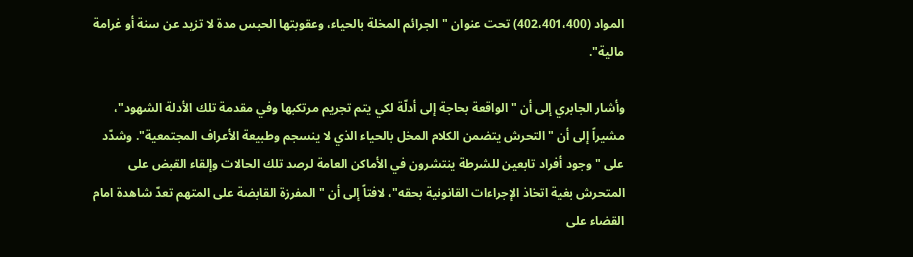المواد (402،401،400) تحت عنوان "الجرائم المخلة بالحياء، وعقوبتها الحبس مدة لا تزيد عن سنة أو غرامة مالية".

وأشار الجابري إلى أن "الواقعة بحاجة إلى أدلّة لكي يتم تجريم مرتكبها وفي مقدمة تلك الأدلة الشهود"، مشيراً إلى أن "التحرش يتضمن الكلام المخل بالحياء الذي لا ينسجم وطبيعة الأعراف المجتمعية". وشدّد على "وجود أفراد تابعين للشرطة ينتشرون في الأماكن العامة لرصد تلك الحالات وإلقاء القبض على المتحرش بغية اتخاذ الإجراءات القانونية بحقه"، لافتاً إلى أن "المفرزة القابضة على المتهم تعدّ شاهدة امام القضاء على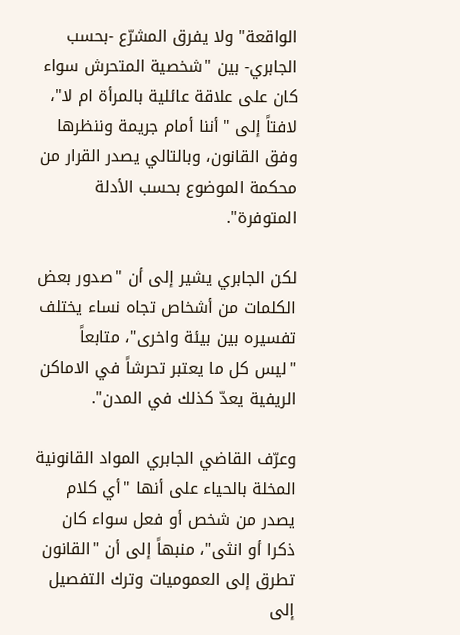الواقعة" ولا يفرق المشرّع -بحسب الجابري- بين "شخصية المتحرش سواء كان على علاقة عائلية بالمرأة ام لا"، لافتاً إلى "أننا أمام جريمة وننظرها وفق القانون، وبالتالي يصدر القرار من محكمة الموضوع بحسب الأدلة المتوفرة".

لكن الجابري يشير إلى أن "صدور بعض الكلمات من أشخاص تجاه نساء يختلف تفسيره بين بيئة واخرى"، متابعاً "ليس كل ما يعتبر تحرشاً في الاماكن الريفية يعدّ كذلك في المدن".

وعرّف القاضي الجابري المواد القانونية المخلة بالحياء على أنها "أي كلام يصدر من شخص أو فعل سواء كان ذكرا أو انثى"، منبهاً إلى أن "القانون تطرق إلى العموميات وترك التفصيل إلى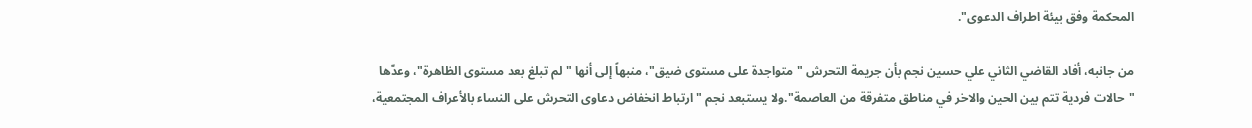المحكمة وفق بيئة اطراف الدعوى".

من جانبه، أفاد القاضي الثاني علي حسين نجم بأن جريمة التحرش "متواجدة على مستوى ضيق"، منبهاً إلى أنها "لم تبلغ بعد مستوى الظاهرة"، وعدّها "حالات فردية تتم بين الحين والاخر في مناطق متفرقة من العاصمة".ولا يستبعد نجم "ارتباط انخفاض دعاوى التحرش على النساء بالأعراف المجتمعية،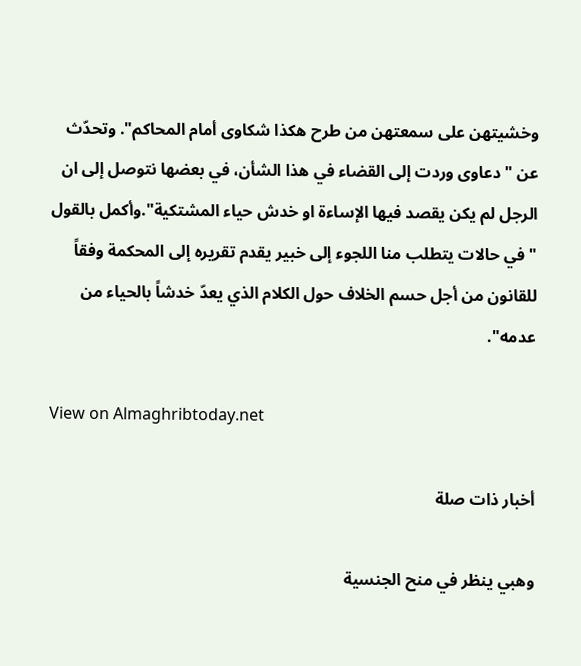وخشيتهن على سمعتهن من طرح هكذا شكاوى أمام المحاكم". وتحدّث عن "دعاوى وردت إلى القضاء في هذا الشأن، في بعضها نتوصل إلى ان الرجل لم يكن يقصد فيها الإساءة او خدش حياء المشتكية".وأكمل بالقول "في حالات يتطلب منا اللجوء إلى خبير يقدم تقريره إلى المحكمة وفقاً للقانون من أجل حسم الخلاف حول الكلام الذي يعدّ خدشاً بالحياء من عدمه".

View on Almaghribtoday.net

أخبار ذات صلة

وهبي ينظر في منح الجنسية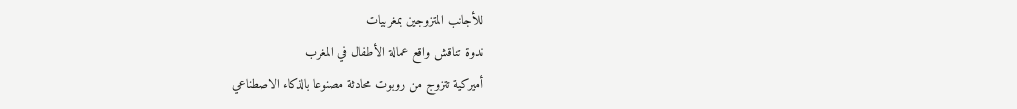للأجانب المتزوجين بمغربيات
ندوة تناقش واقع عمالة الأطفال في المغرب
أميركية تتزوج من روبوت محادثة مصنوعا بالذكاء الاصطناعي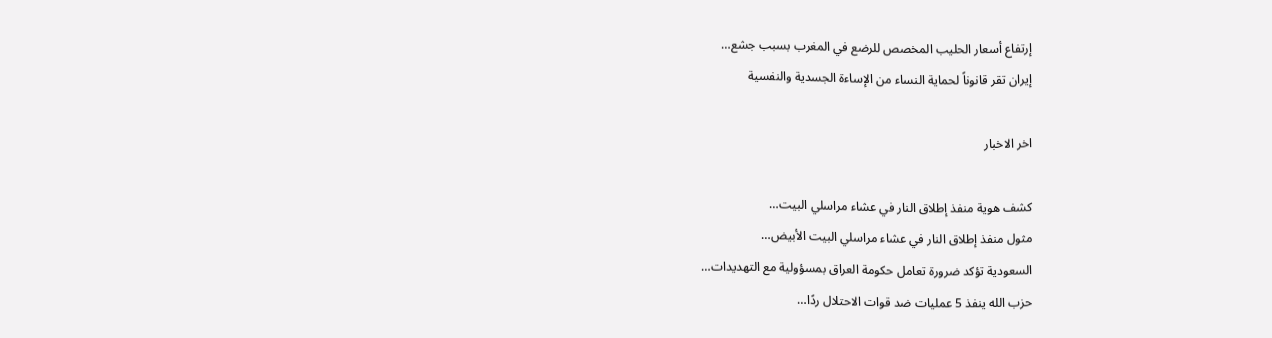إرتفاع أسعار الحليب المخصص للرضع في المغرب بسبب جشع…
إيران تقر قانوناً لحماية النساء من الإساءة الجسدية والنفسية

اخر الاخبار

كشف هوية منفذ إطلاق النار في عشاء مراسلي البيت…
مثول منفذ إطلاق النار في عشاء مراسلي البيت الأبيض…
السعودية تؤكد ضرورة تعامل حكومة العراق بمسؤولية مع التهديدات…
حزب الله ينفذ 5 عمليات ضد قوات الاحتلال ردًا…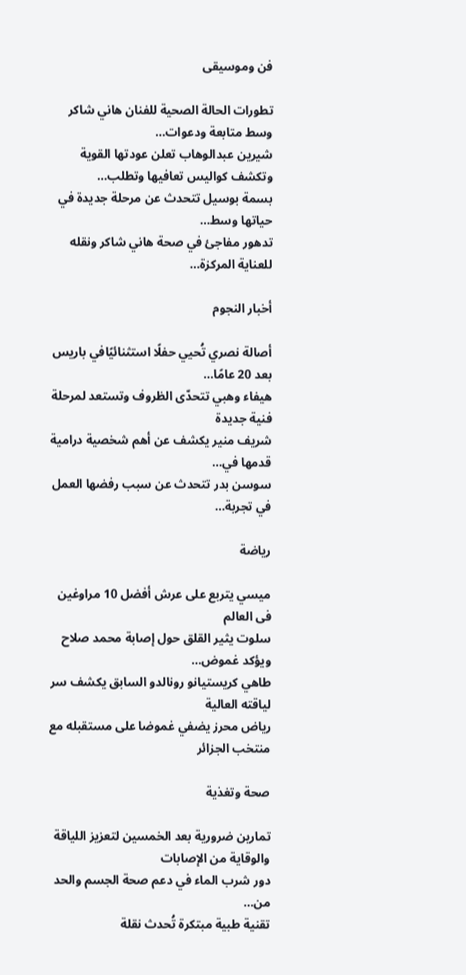فن وموسيقى

تطورات الحالة الصحية للفنان هاني شاكر وسط متابعة ودعوات…
شيرين عبدالوهاب تعلن عودتها القوية وتكشف كواليس تعافيها وتطلب…
بسمة بوسيل تتحدث عن مرحلة جديدة في حياتها وسط…
تدهور مفاجئ في صحة هاني شاكر ونقله للعناية المركزة…

أخبار النجوم

أصالة نصري تُحيي حفلًا استثنائيًافي باريس بعد 20 عامًا…
هيفاء وهبي تتحدّى الظروف وتستعد لمرحلة فنية جديدة
شريف منير يكشف عن أهم شخصية درامية قدمها في…
سوسن بدر تتحدث عن سبب رفضها العمل في تجربة…

رياضة

ميسي يتربع على عرش أفضل 10 مراوغين فى العالم
سلوت يثير القلق حول إصابة محمد صلاح ويؤكد غموض…
طاهي كريستيانو رونالدو السابق يكشف سر لياقته العالية
رياض محرز يضفي غموضا على مستقبله مع منتخب الجزائر

صحة وتغذية

تمارين ضرورية بعد الخمسين لتعزيز اللياقة والوقاية من الإصابات
دور شرب الماء في دعم صحة الجسم والحد من…
تقنية طبية مبتكرة تُحدث نقلة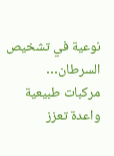نوعية في تشخيص السرطان…
مركبات طبيعية واعدة تعزز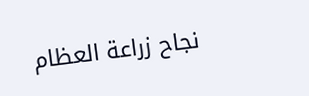نجاح زراعة العظام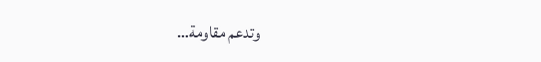وتدعم مقاومة…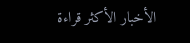الأخبار الأكثر قراءة